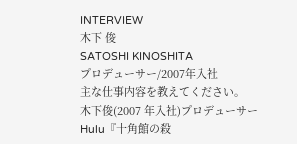INTERVIEW
木下 俊
SATOSHI KINOSHITA
プロデューサー/2007年入社
主な仕事内容を教えてください。
木下俊(2007 年入社)プロデューサー
Hulu『十角館の殺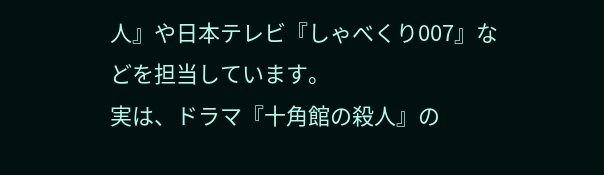人』や日本テレビ『しゃべくり007』などを担当しています。
実は、ドラマ『十角館の殺人』の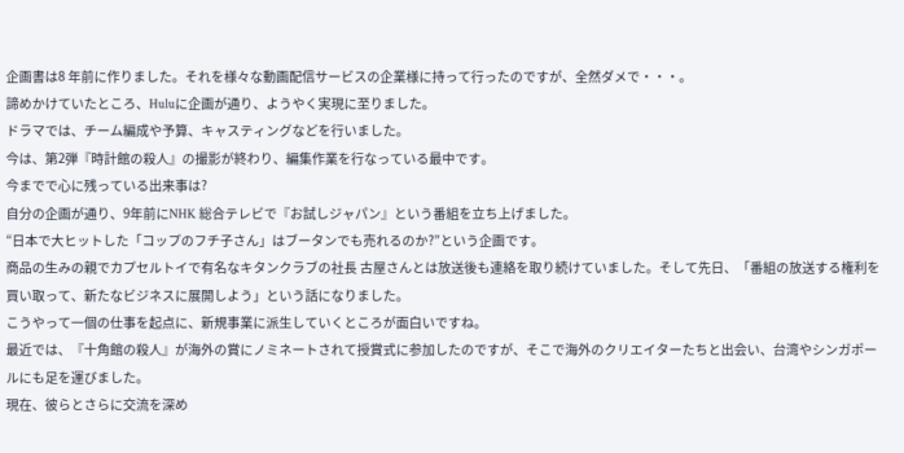企画書は8 年前に作りました。それを様々な動画配信サービスの企業様に持って行ったのですが、全然ダメで・・・。
諦めかけていたところ、Huluに企画が通り、ようやく実現に至りました。
ドラマでは、チーム編成や予算、キャスティングなどを行いました。
今は、第2弾『時計館の殺人』の撮影が終わり、編集作業を行なっている最中です。
今までで心に残っている出来事は?
自分の企画が通り、9年前にNHK 総合テレビで『お試しジャパン』という番組を立ち上げました。
“日本で大ヒットした「コップのフチ子さん」はブータンでも売れるのか?”という企画です。
商品の生みの親でカプセルトイで有名なキタンクラブの社長 古屋さんとは放送後も連絡を取り続けていました。そして先日、「番組の放送する権利を買い取って、新たなビジネスに展開しよう」という話になりました。
こうやって一個の仕事を起点に、新規事業に派生していくところが面白いですね。
最近では、『十角館の殺人』が海外の賞にノミネートされて授賞式に参加したのですが、そこで海外のクリエイターたちと出会い、台湾やシンガポールにも足を運びました。
現在、彼らとさらに交流を深め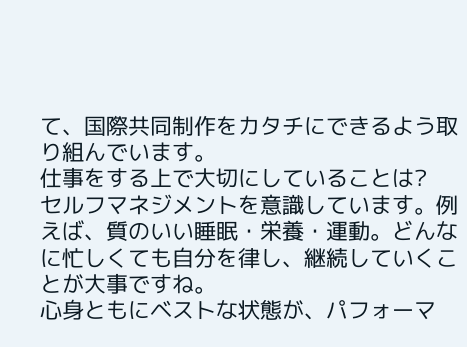て、国際共同制作をカタチにできるよう取り組んでいます。
仕事をする上で大切にしていることは?
セルフマネジメントを意識しています。例えば、質のいい睡眠・栄養・運動。どんなに忙しくても自分を律し、継続していくことが大事ですね。
心身ともにベストな状態が、パフォーマ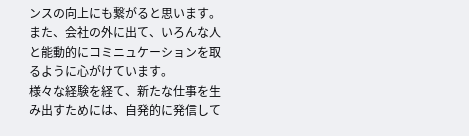ンスの向上にも繋がると思います。また、会社の外に出て、いろんな人と能動的にコミニュケーションを取るように心がけています。
様々な経験を経て、新たな仕事を生み出すためには、自発的に発信して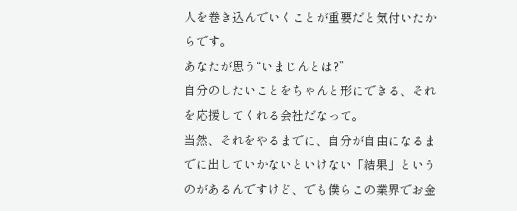人を巻き込んでいくことが重要だと気付いたからです。
あなたが思う“いまじんとは?”
自分のしたいことをちゃんと形にできる、それを応援してくれる会社だなって。
当然、それをやるまでに、自分が自由になるまでに出していかないといけない「結果」というのがあるんですけど、でも僕らこの業界でお金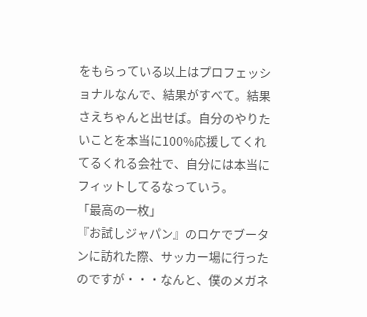をもらっている以上はプロフェッショナルなんで、結果がすべて。結果さえちゃんと出せば。自分のやりたいことを本当に100%応援してくれてるくれる会社で、自分には本当にフィットしてるなっていう。
「最高の一枚」
『お試しジャパン』のロケでブータンに訪れた際、サッカー場に行ったのですが・・・なんと、僕のメガネ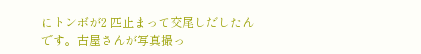にトンボが2 匹止まって交尾しだしたんです。古屋さんが写真撮っ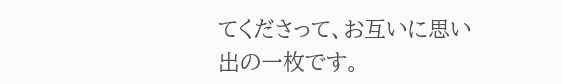てくださって、お互いに思い出の一枚です。